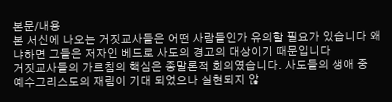본문/내용
본 서신에 나오는 거짓교사들은 어떤 사람들인가 유의할 필요가 있습니다 왜냐하면 그들은 저자인 베드로 사도의 경고의 대상이기 때문입니다
거짓교사들의 가르침의 핵심은 종말론적 회의였습니다. 사도들의 생애 중 예수그리스도의 재림이 기대 되었으나 실현되지 않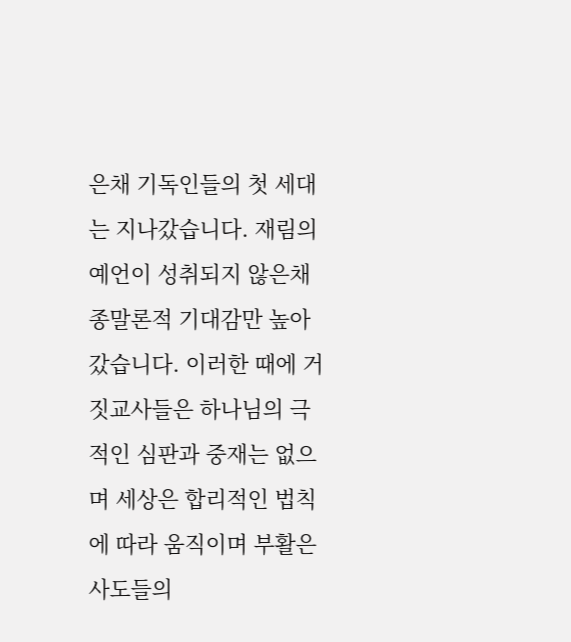은채 기독인들의 첫 세대는 지나갔습니다. 재림의 예언이 성취되지 않은채 종말론적 기대감만 높아 갔습니다. 이러한 때에 거짓교사들은 하나님의 극적인 심판과 중재는 없으며 세상은 합리적인 법칙에 따라 움직이며 부활은 사도들의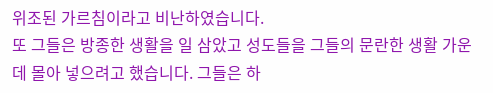위조된 가르침이라고 비난하였습니다.
또 그들은 방종한 생활을 일 삼았고 성도들을 그들의 문란한 생활 가운데 몰아 넣으려고 했습니다. 그들은 하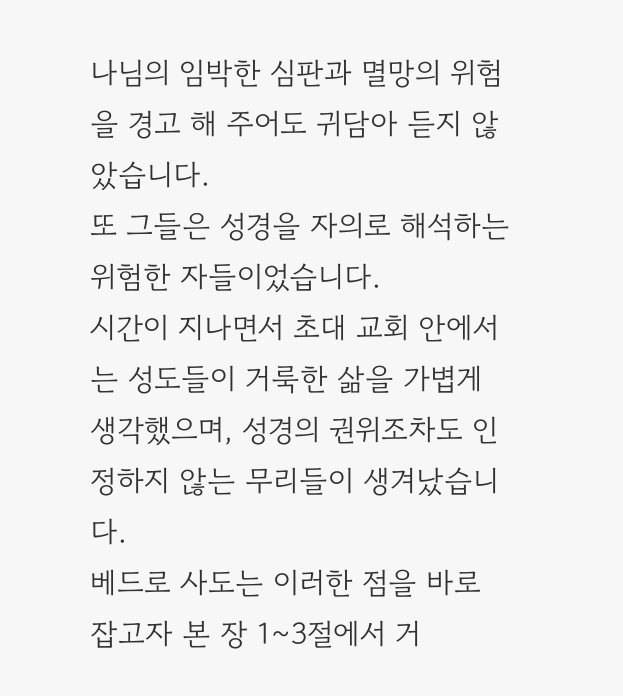나님의 임박한 심판과 멸망의 위험을 경고 해 주어도 귀담아 듣지 않았습니다.
또 그들은 성경을 자의로 해석하는 위험한 자들이었습니다.
시간이 지나면서 초대 교회 안에서는 성도들이 거룩한 삶을 가볍게 생각했으며, 성경의 권위조차도 인정하지 않는 무리들이 생겨났습니다.
베드로 사도는 이러한 점을 바로 잡고자 본 장 1~3절에서 거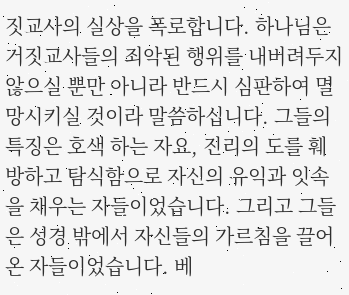짓교사의 실상을 폭로합니다. 하나님은 거짓교사들의 죄악된 행위를 내버려두지 않으실 뿐만 아니라 반드시 심판하여 멸망시키실 것이라 말씀하십니다. 그들의 특징은 호색 하는 자요, 진리의 도를 훼방하고 탐식함으로 자신의 유익과 잇속을 채우는 자들이었습니다. 그리고 그들은 성경 밖에서 자신들의 가르침을 끌어온 자들이었습니다. 베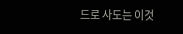드로 사도는 이것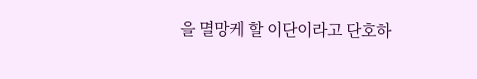을 멸망케 할 이단이라고 단호하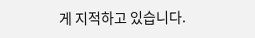게 지적하고 있습니다.